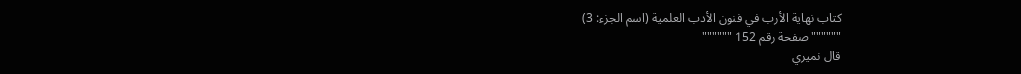كتاب نهاية الأرب في فنون الأدب العلمية (اسم الجزء: 3)
"""""" صفحة رقم 152 """"""
قال نميري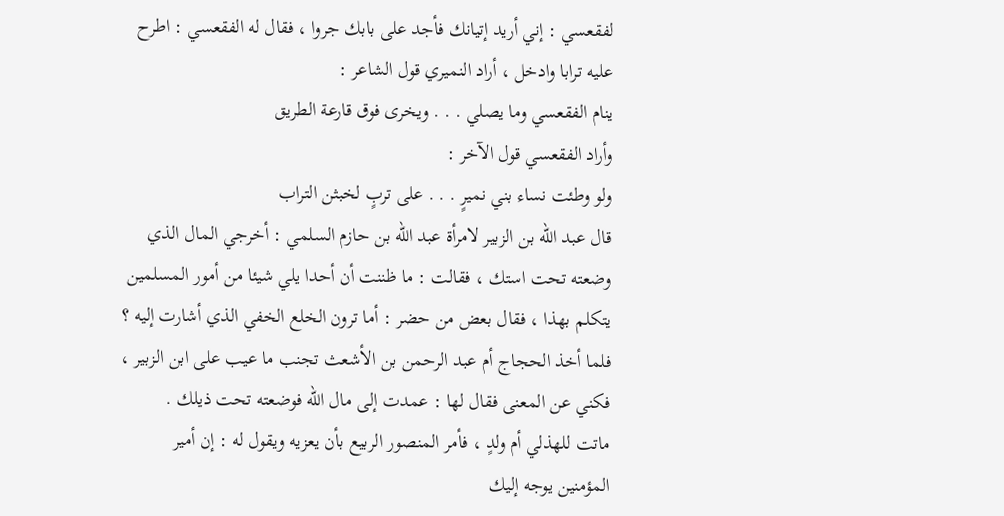لفقعسي : إني أريد إتيانك فأجد على بابك جروا ، فقال له الفقعسي : اطرح عليه ترابا وادخل ، أراد النميري قول الشاعر :
ينام الفقعسي وما يصلي . . . ويخرى فوق قارعة الطريق
وأراد الفقعسي قول الآخر :
ولو وطئت نساء بني نميرٍ . . . على تربٍ لخبثن التراب
قال عبد الله بن الزبير لامرأة عبد الله بن حازم السلمي : أخرجي المال الذي وضعته تحت استك ، فقالت : ما ظننت أن أحدا يلي شيئا من أمور المسلمين يتكلم بهذا ، فقال بعض من حضر : أما ترون الخلع الخفي الذي أشارت إليه ؟ فلما أخذ الحجاج أم عبد الرحمن بن الأشعث تجنب ما عيب على ابن الزبير ، فكني عن المعنى فقال لها : عمدت إلى مال الله فوضعته تحت ذيلك .
ماتت للهذلي أم ولدٍ ، فأمر المنصور الربيع بأن يعزيه ويقول له : إن أمير المؤمنين يوجه إليك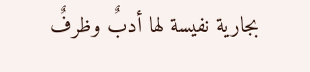بجارية نفيسة لها أدبٌ وظرفٌ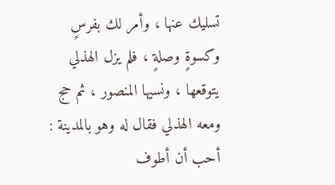تسليك عنها ، وأمر لك بفرسٍ وكسوةٍ وصلةٍ ، فلم يزل الهذلي يتوقعها ، ونسيها المنصور ، ثم حج ومعه الهذلي فقال له وهو بالمدينة : أحب أن أطوف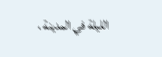الليلة في المدينة ،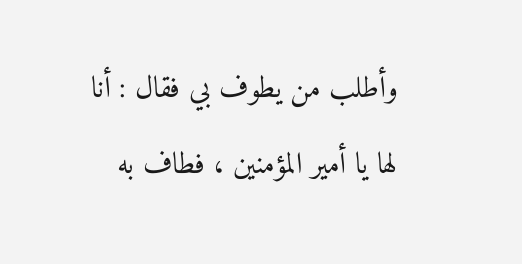وأطلب من يطوف بي فقال : أنا لها يا أمير المؤمنين ، فطاف به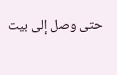حتى وصل إلى بيت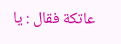عاتكة فقال : يا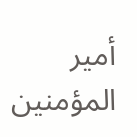أمير المؤمنين